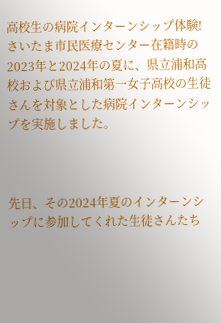高校生の病院インターンシップ体験!
さいたま市民医療センター在籍時の2023年と2024年の夏に、県立浦和高校および県立浦和第一女子高校の生徒さんを対象とした病院インターンシップを実施しました。



先日、その2024年夏のインターンシップに参加してくれた生徒さんたち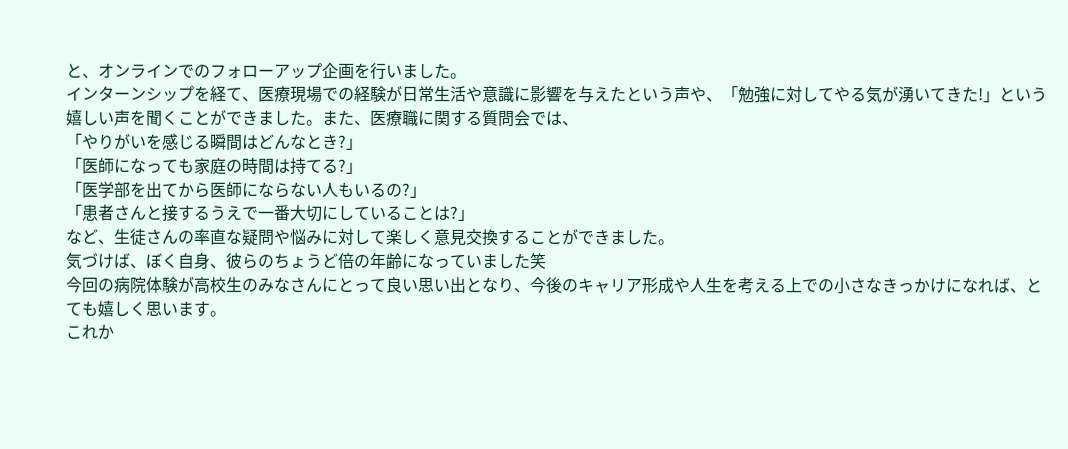と、オンラインでのフォローアップ企画を行いました。
インターンシップを経て、医療現場での経験が日常生活や意識に影響を与えたという声や、「勉強に対してやる気が湧いてきた!」という嬉しい声を聞くことができました。また、医療職に関する質問会では、
「やりがいを感じる瞬間はどんなとき?」
「医師になっても家庭の時間は持てる?」
「医学部を出てから医師にならない人もいるの?」
「患者さんと接するうえで一番大切にしていることは?」
など、生徒さんの率直な疑問や悩みに対して楽しく意見交換することができました。
気づけば、ぼく自身、彼らのちょうど倍の年齢になっていました笑
今回の病院体験が高校生のみなさんにとって良い思い出となり、今後のキャリア形成や人生を考える上での小さなきっかけになれば、とても嬉しく思います。
これか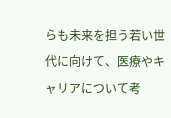らも未来を担う若い世代に向けて、医療やキャリアについて考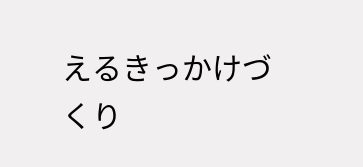えるきっかけづくり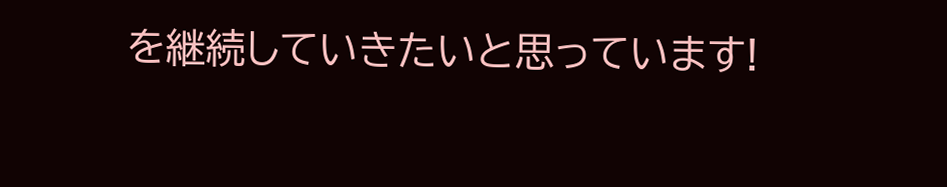を継続していきたいと思っています!